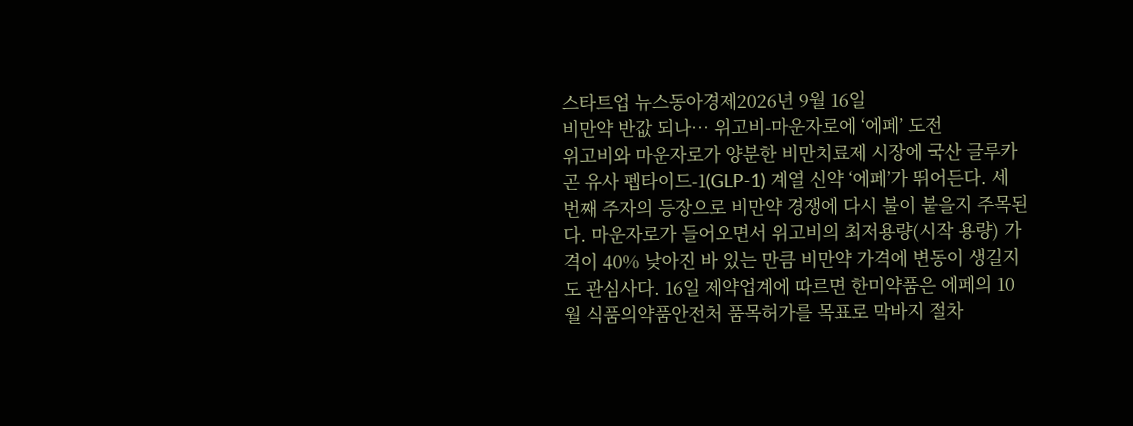스타트업 뉴스동아경제2026년 9월 16일
비만약 반값 되나… 위고비-마운자로에 ‘에페’ 도전
위고비와 마운자로가 양분한 비만치료제 시장에 국산 글루카곤 유사 펩타이드-1(GLP-1) 계열 신약 ‘에페’가 뛰어든다. 세 번째 주자의 등장으로 비만약 경쟁에 다시 불이 붙을지 주목된다. 마운자로가 들어오면서 위고비의 최저용량(시작 용량) 가격이 40% 낮아진 바 있는 만큼 비만약 가격에 변동이 생길지도 관심사다. 16일 제약업계에 따르면 한미약품은 에페의 10월 식품의약품안전처 품목허가를 목표로 막바지 절차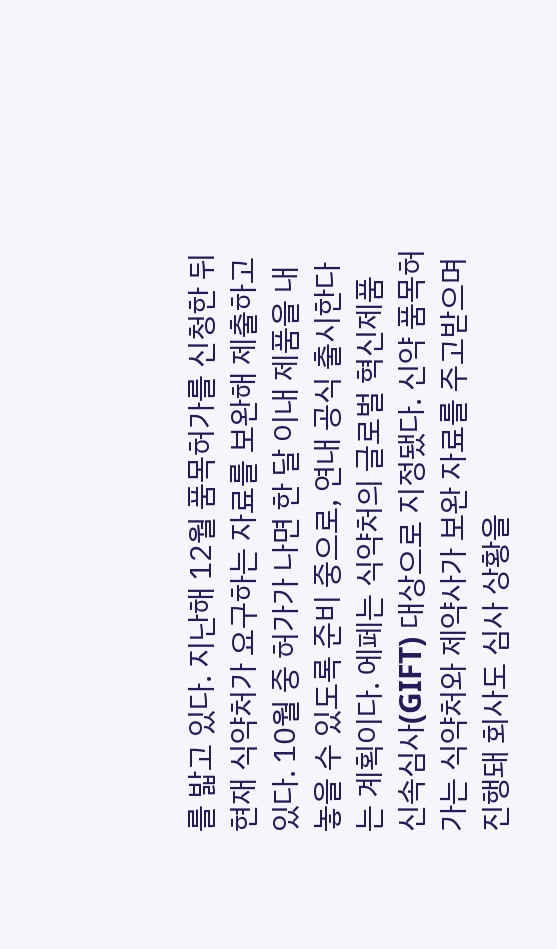를 밟고 있다. 지난해 12월 품목허가를 신청한 뒤 현재 식약처가 요구하는 자료를 보완해 제출하고 있다. 10월 중 허가가 나면 한 달 이내 제품을 내놓을 수 있도록 준비 중으로, 연내 공식 출시한다는 계획이다. 에페는 식약처의 글로벌 혁신제품 신속심사(GIFT) 대상으로 지정됐다. 신약 품목허가는 식약처와 제약사가 보완 자료를 주고받으며 진행돼 회사도 심사 상황을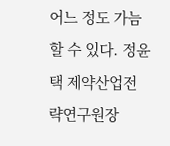어느 정도 가늠할 수 있다. 정윤택 제약산업전략연구원장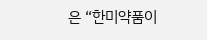은 “한미약품이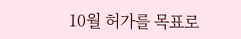10월 허가를 목표로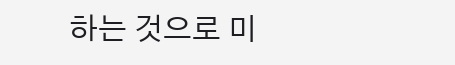하는 것으로 미